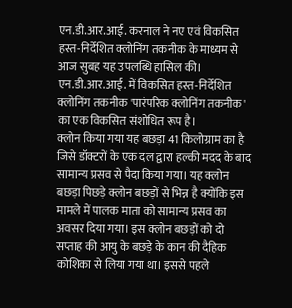एन.डी.आर.आई. करनाल ने नए एवं विकसित हस्त-निर्देशित क्लोनिंग तकनीक के माध्यम से आज सुबह यह उपलब्धि हासिल की। एन.डी.आर.आई. में विकसित हस्त-निर्देशित क्लोनिंग तकनीक 'पारंपरिक क्लोनिंग तकनीक' का एक विकसित संशोधित रूप है।
क्लोन किया गया यह बछड़ा 41 किलोग्राम का है जिसे डॉक्टरों के एक दल द्वारा हल्की मदद के बाद सामान्य प्रसव से पैदा किया गया। यह क्लोन बछड़ा पिछड़े क्लोन बछड़ों से भिन्न है क्योंकि इस मामले में पालक माता को सामान्य प्रसव का अवसर दिया गया। इस क्लोन बछड़ों को दो सप्ताह की आयु के बछड़े के कान की दैहिक कोशिका से लिया गया था। इससे पहले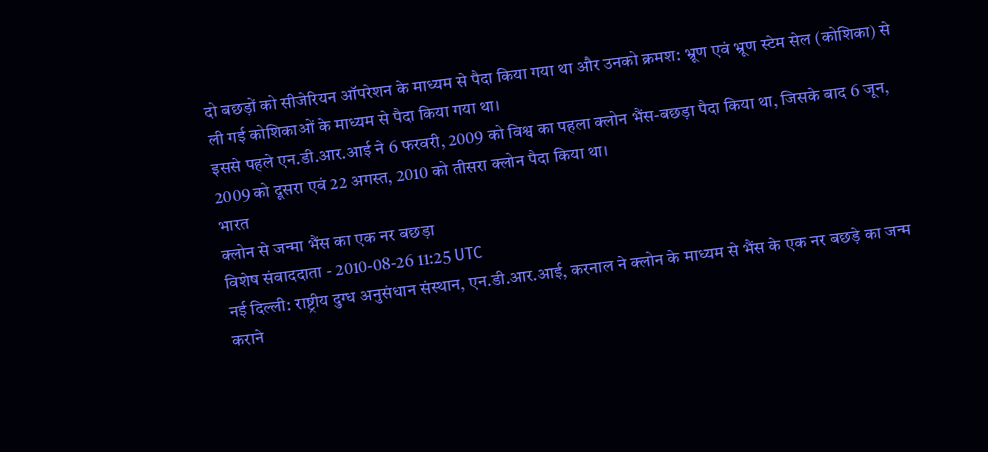दो बछड़ों को सीजेरियन ऑपरेशन के माध्यम से पैदा किया गया था और उनको क्रमश: भ्रूण एवं भ्रूण स्टेम सेल (कोशिका) से ली गई कोशिकाओं के माध्यम से पैदा किया गया था।
इससे पहले एन.डी.आर.आई ने 6 फरवरी, 2009 को विश्व का पहला क्लोन भैंस-बछड़ा पैदा किया था, जिसके बाद 6 जून, 2009 को दूसरा एवं 22 अगस्त, 2010 को तीसरा क्लोन पैदा किया था।
भारत
क्लोन से जन्मा भैंस का एक नर बछड़ा
विशेष संवाददाता - 2010-08-26 11:25 UTC
नई दिल्ली: राष्ट्रीय दुग्ध अनुसंधान संस्थान, एन.डी.आर.आई, करनाल ने क्लोन के माध्यम से भैंस के एक नर बछड़े का जन्म कराने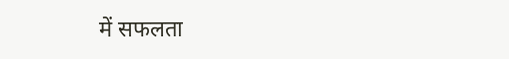में सफलता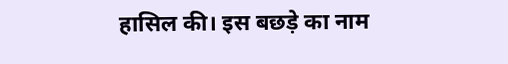हासिल की। इस बछड़े का नाम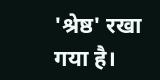'श्रेष्ठ' रखा गया है।